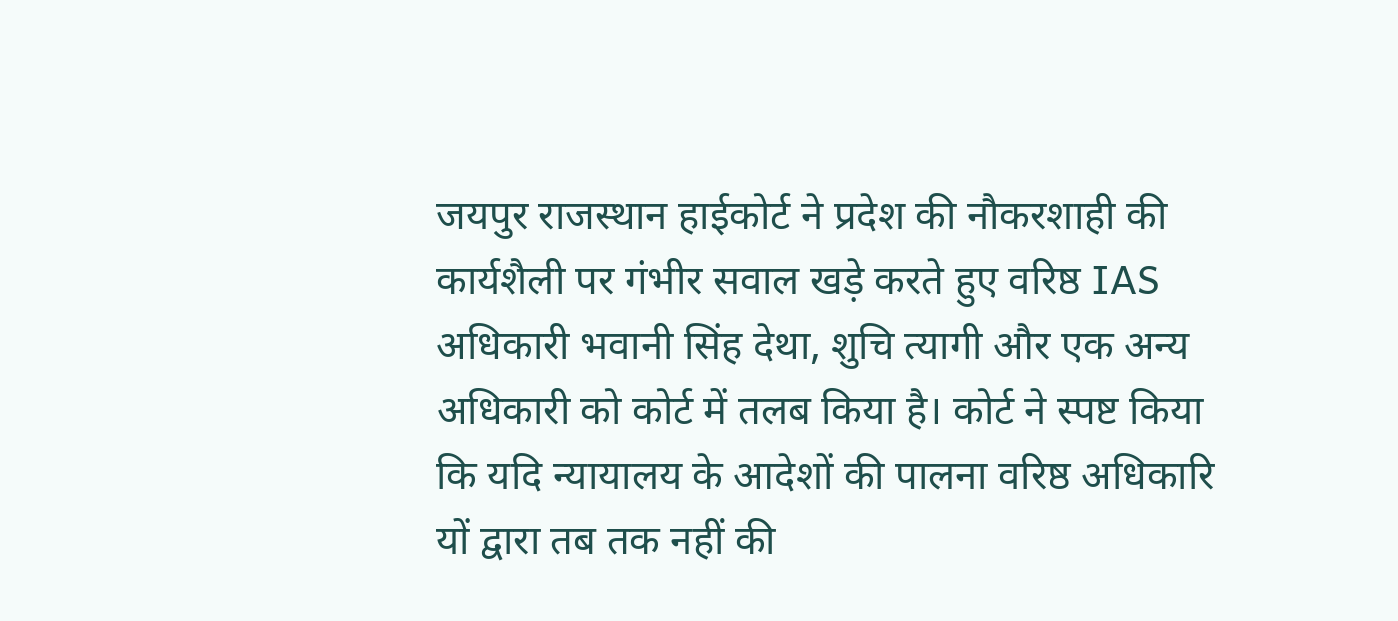जयपुर राजस्थान हाईकोर्ट ने प्रदेश की नौकरशाही की कार्यशैली पर गंभीर सवाल खड़े करते हुए वरिष्ठ IAS अधिकारी भवानी सिंह देथा, शुचि त्यागी और एक अन्य अधिकारी को कोर्ट में तलब किया है। कोर्ट ने स्पष्ट किया कि यदि न्यायालय के आदेशों की पालना वरिष्ठ अधिकारि यों द्वारा तब तक नहीं की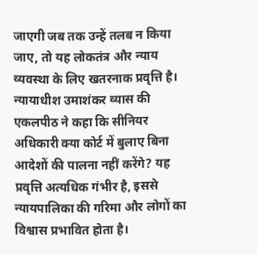जाएगी जब तक उन्हें तलब न किया जाए, तो यह लोकतंत्र और न्याय व्यवस्था के लिए खतरनाक प्रवृत्ति है।
न्यायाधीश उमाशंकर व्यास की एकलपीठ ने कहा कि सीनियर अधिकारी क्या कोर्ट में बुलाए बिना आदेशों की पालना नहीं करेंगे? यह प्रवृत्ति अत्यधिक गंभीर है, इससे न्यायपालिका की गरिमा और लोगों का विश्वास प्रभावित होता है।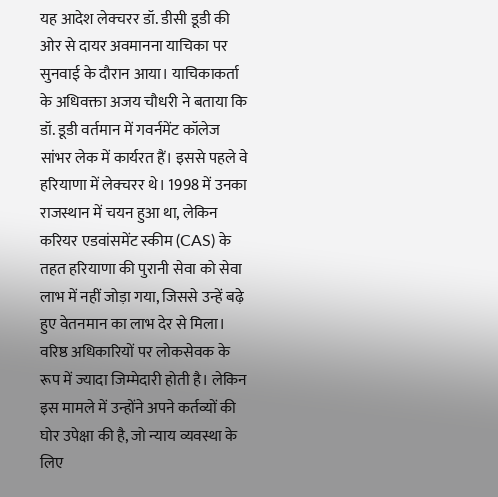यह आदेश लेक्चरर डॉ. डीसी डूडी की ओर से दायर अवमानना याचिका पर सुनवाई के दौरान आया। याचिकाकर्ता के अधिवक्ता अजय चौधरी ने बताया कि डॉ. डूडी वर्तमान में गवर्नमेंट कॉलेज सांभर लेक में कार्यरत हैं। इससे पहले वे हरियाणा में लेक्चरर थे। 1998 में उनका राजस्थान में चयन हुआ था, लेकिन करियर एडवांसमेंट स्कीम (CAS) के तहत हरियाणा की पुरानी सेवा को सेवा लाभ में नहीं जोड़ा गया, जिससे उन्हें बढ़े हुए वेतनमान का लाभ देर से मिला।
वरिष्ठ अधिकारियों पर लोकसेवक के रूप में ज्यादा जिम्मेदारी होती है। लेकिन इस मामले में उन्होंने अपने कर्तव्यों की घोर उपेक्षा की है, जो न्याय व्यवस्था के लिए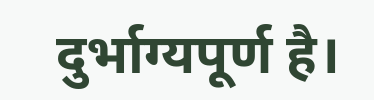दुर्भाग्यपूर्ण है।